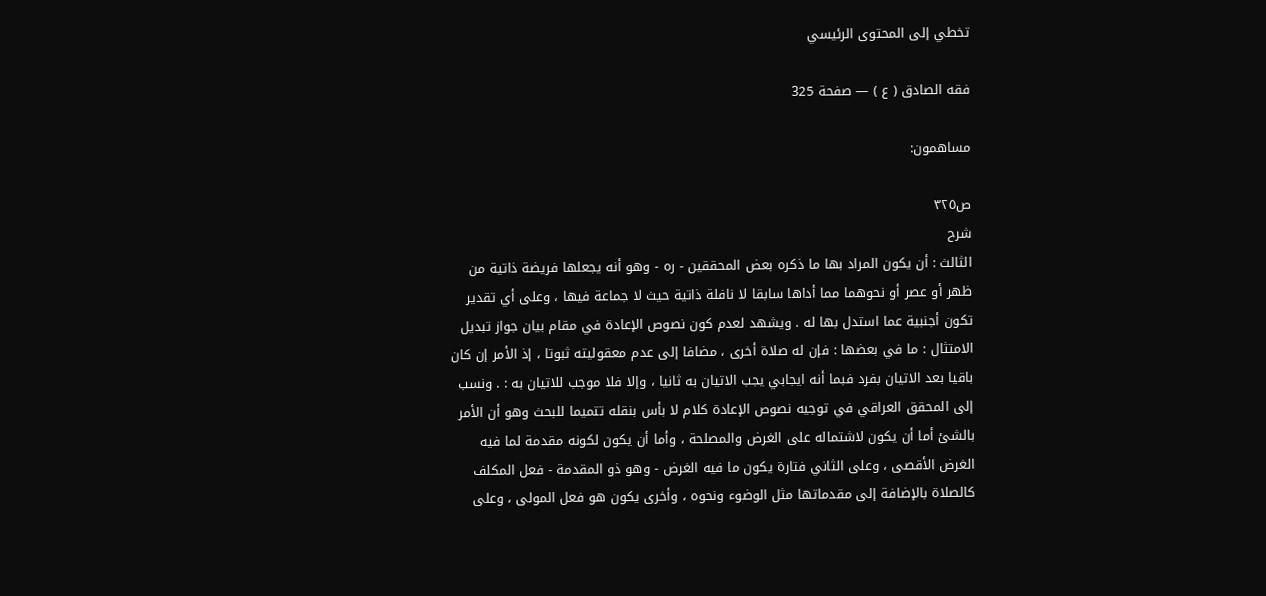تخطي إلى المحتوى الرئيسي

فقه الصادق ( ع ) — صفحة 325

مساهمون:

ص٣٢٥
شرح
الثالث : أن يكون المراد بها ما ذكره بعض المحققين - ره - وهو أنه يجعلها فريضة ذاتية من ظهر أو عصر أو نحوهما مما أداها سابقا لا نافلة ذاتية حيث لا جماعة فيها ، وعلى أي تقدير تكون أجنبية عما استدل بها له . ويشهد لعدم كون نصوص الإعادة في مقام بيان جواز تبديل الامتثال : ما في بعضها : فإن له صلاة أخرى ، مضافا إلى عدم معقوليته ثبوتا ، إذ الأمر إن كان باقيا بعد الاتيان بفرد فبما أنه ايجابي يجب الاتيان به ثانيا ، وإلا فلا موجب للاتيان به : . ونسب إلى المحقق العراقي في توجيه نصوص الإعادة كلام لا بأس بنقله تتميما للبحث وهو أن الأمر بالشئ أما أن يكون لاشتماله على الغرض والمصلحة ، وأما أن يكون لكونه مقدمة لما فيه الغرض الأقصى ، وعلى الثاني فتارة يكون ما فيه الغرض - وهو ذو المقدمة - فعل المكلف كالصلاة بالإضافة إلى مقدماتها مثل الوضوء ونحوه ، وأخرى يكون هو فعل المولى ، وعلى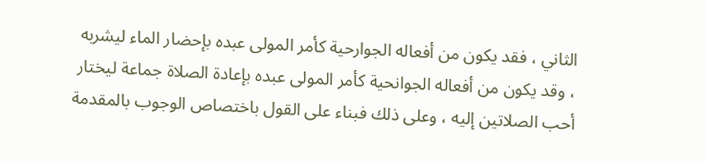الثاني ، فقد يكون من أفعاله الجوارحية كأمر المولى عبده بإحضار الماء ليشربه ، وقد يكون من أفعاله الجوانحية كأمر المولى عبده بإعادة الصلاة جماعة ليختار أحب الصلاتين إليه ، وعلى ذلك فبناء على القول باختصاص الوجوب بالمقدمة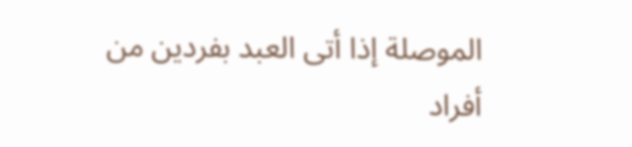الموصلة إذا أتى العبد بفردين من أفراد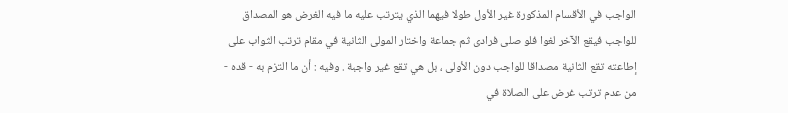الواجب في الأقسام المذكورة غير الأول طولا فيهما الذي يترتب عليه ما فيه الغرض هو المصداق للواجب فيقع الآخر لغوا فلو صلى فرادى ثم جماعة واختار المولى الثانية في مقام ترتب الثواب على إطاعته تقع الثانية مصداقا للواجب دون الأولى ، بل هي تقع غير واجبة . وفيه : أن ما التزم به - قده - من عدم ترتب غرض على الصلاة في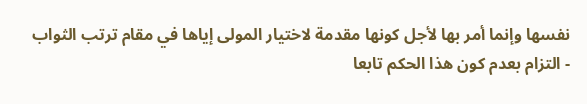نفسها وإنما أمر بها لأجل كونها مقدمة لاختيار المولى إياها في مقام ترتب الثواب - التزام بعدم كون هذا الحكم تابعا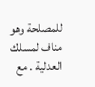للمصلحة وهو مناف لمسلك العدلية . مع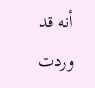أنه قد وردت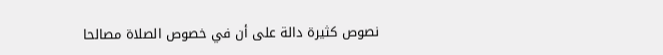نصوص كثيرة دالة على أن في خصوص الصلاة مصالحا